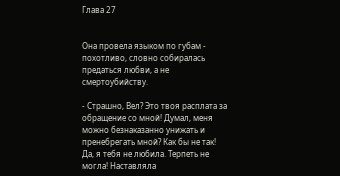Глава 27


Она провела языком по губам - похотливо, словно собиралась предаться любви, а не смертоубийству.

- Страшно, Вел? Это твоя расплата за обращение со мной! Думал, меня можно безнаказанно унижать и пренебрегать мной? Как бы не так! Да, я тебя не любила. Терпеть не могла! Наставляла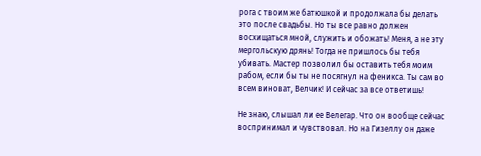рога с твоим же батюшкой и продолжала бы делать это после свадьбы. Но ты все равно должен восхищаться мной, служить и обожать! Меня, а не эту мергольскую дрянь! Тогда не пришлось бы тебя убивать. Мастер позволил бы оставить тебя моим рабом, если бы ты не посягнул на феникса. Ты сам во всем виноват, Велчик! И сейчас за все ответишь!

Не знаю, слышал ли ее Велегар. Что он вообще сейчас воспринимал и чувствовал. Но на Гизеллу он даже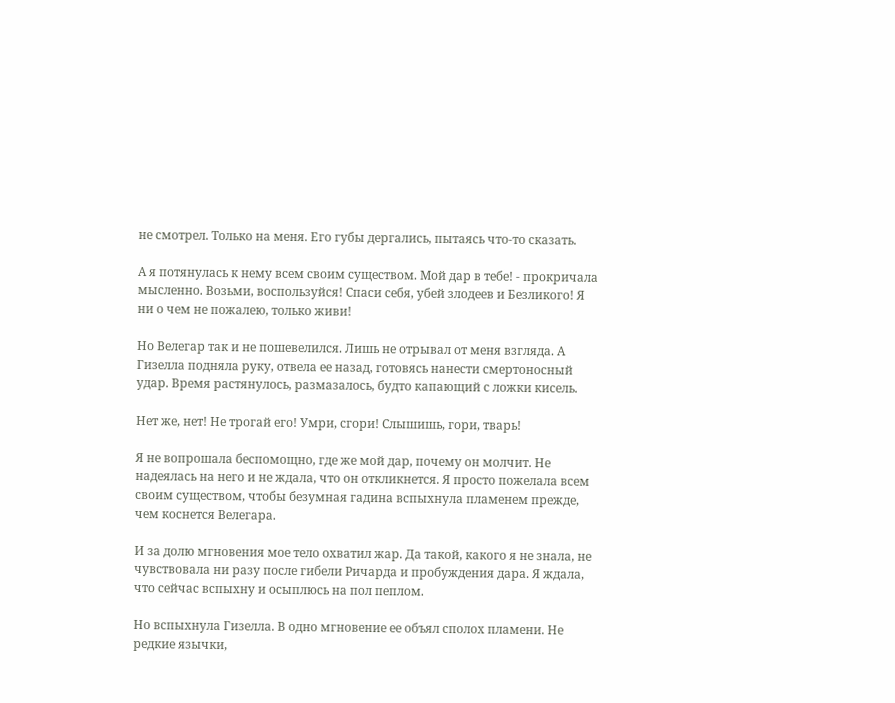не смотрел. Только на меня. Его губы дергались, пытаясь что-то сказать.

А я потянулась к нему всем своим существом. Мой дар в тебе! - прокричала мысленно. Возьми, воспользуйся! Спаси себя, убей злодеев и Безликого! Я ни о чем не пожалею, только живи!

Но Велегар так и не пошевелился. Лишь не отрывал от меня взгляда. А Гизелла подняла руку, отвела ее назад, готовясь нанести смертоносный удар. Время растянулось, размазалось, будто капающий с ложки кисель.

Нет же, нет! Не трогай его! Умри, сгори! Слышишь, гори, тварь!

Я не вопрошала беспомощно, где же мой дар, почему он молчит. Не надеялась на него и не ждала, что он откликнется. Я просто пожелала всем своим существом, чтобы безумная гадина вспыхнула пламенем прежде, чем коснется Велегара.

И за долю мгновения мое тело охватил жар. Да такой, какого я не знала, не чувствовала ни разу после гибели Ричарда и пробуждения дара. Я ждала, что сейчас вспыхну и осыплюсь на пол пеплом.

Но вспыхнула Гизелла. В одно мгновение ее объял сполох пламени. Не редкие язычки,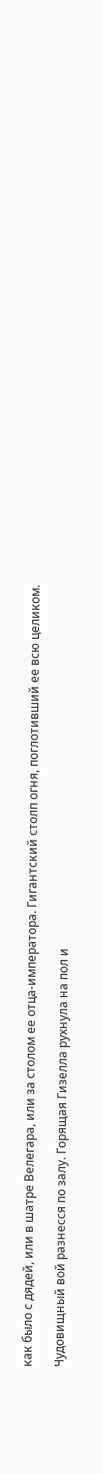как было с дядей, или в шатре Велегара, или за столом ее отца-императора. Гигантский столп огня, поглотивший ее всю целиком.

Чудовищный вой разнесся по залу. Горящая Гизелла рухнула на пол и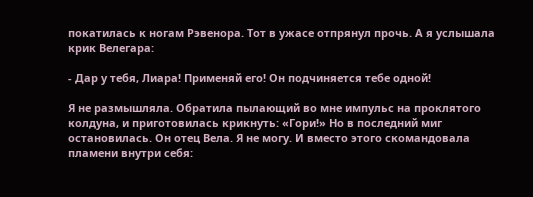покатилась к ногам Рэвенора. Тот в ужасе отпрянул прочь. А я услышала крик Велегара:

- Дар у тебя, Лиара! Применяй его! Он подчиняется тебе одной!

Я не размышляла. Обратила пылающий во мне импульс на проклятого колдуна, и приготовилась крикнуть: «Гори!» Но в последний миг остановилась. Он отец Вела. Я не могу. И вместо этого скомандовала пламени внутри себя: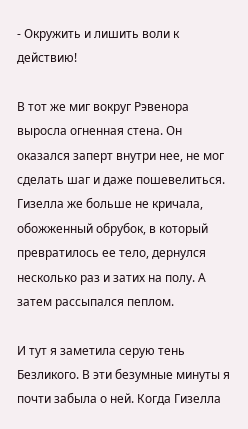- Окружить и лишить воли к действию!

В тот же миг вокруг Рэвенора выросла огненная стена. Он оказался заперт внутри нее, не мог сделать шаг и даже пошевелиться. Гизелла же больше не кричала, обожженный обрубок, в который превратилось ее тело, дернулся несколько раз и затих на полу. А затем рассыпался пеплом.

И тут я заметила серую тень Безликого. В эти безумные минуты я почти забыла о ней. Когда Гизелла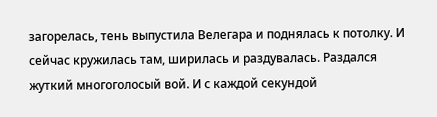загорелась, тень выпустила Велегара и поднялась к потолку. И сейчас кружилась там, ширилась и раздувалась. Раздался жуткий многоголосый вой. И с каждой секундой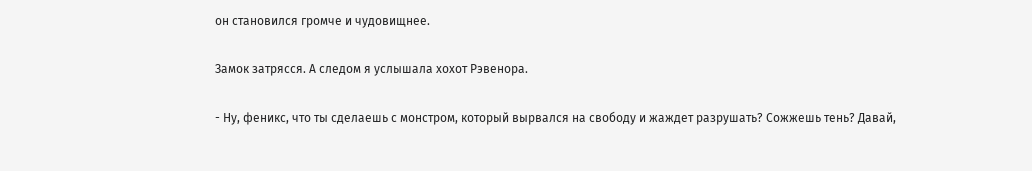он становился громче и чудовищнее.

Замок затрясся. А следом я услышала хохот Рэвенора.

- Ну, феникс, что ты сделаешь с монстром, который вырвался на свободу и жаждет разрушать? Сожжешь тень? Давай,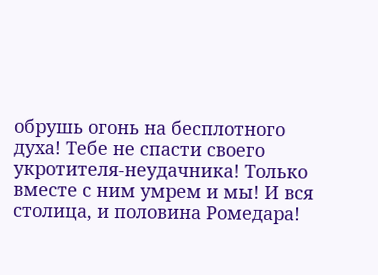обрушь огонь на бесплотного духа! Тебе не спасти своего укротителя-неудачника! Только вместе с ним умрем и мы! И вся столица, и половина Ромедара!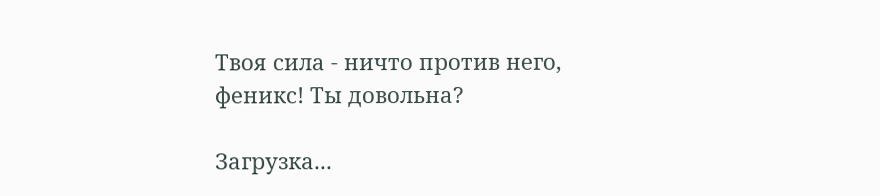Твоя сила - ничто против него, феникс! Ты довольна?

Загрузка...